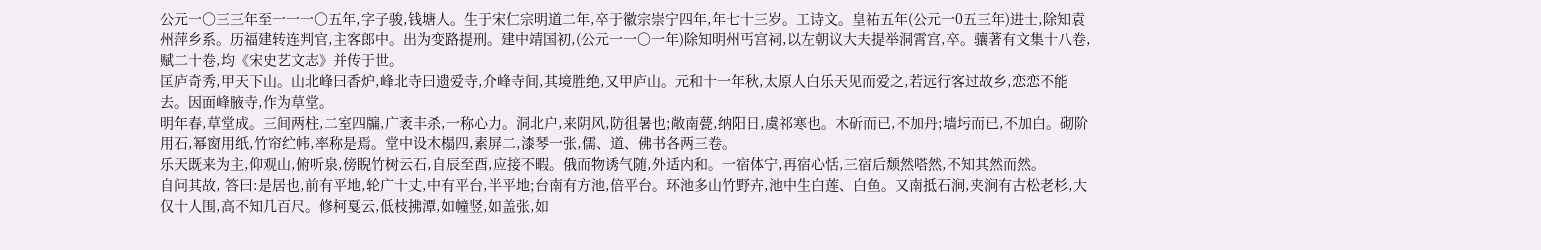公元一〇三三年至一一一〇五年,字子骏,钱塘人。生于宋仁宗明道二年,卒于徽宗崇宁四年,年七十三岁。工诗文。皇祐五年(公元一0五三年)进士,除知袁州萍乡系。历福建转连判官,主客郎中。出为变路提刑。建中靖国初,(公元一一〇一年)除知明州丐宫祠,以左朝议大夫提举洞霄宫,卒。骧著有文集十八卷,赋二十卷,均《宋史艺文志》并传于世。
匡庐奇秀,甲天下山。山北峰曰香炉,峰北寺曰遗爱寺,介峰寺间,其境胜绝,又甲庐山。元和十一年秋,太原人白乐天见而爱之,若远行客过故乡,恋恋不能去。因面峰腋寺,作为草堂。
明年春,草堂成。三间两柱,二室四牖,广袤丰杀,一称心力。洞北户,来阴风,防徂暑也;敞南甍,纳阳日,虞祁寒也。木斫而已,不加丹;墙圬而已,不加白。砌阶用石,幂窗用纸,竹帘纻帏,率称是焉。堂中设木榻四,素屏二,漆琴一张,儒、道、佛书各两三卷。
乐天既来为主,仰观山,俯听泉,傍睨竹树云石,自辰至酉,应接不暇。俄而物诱气随,外适内和。一宿体宁,再宿心恬,三宿后颓然嗒然,不知其然而然。
自问其故, 答曰:是居也,前有平地,轮广十丈,中有平台,半平地;台南有方池,倍平台。环池多山竹野卉,池中生白莲、白鱼。又南抵石涧,夹涧有古松老杉,大仅十人围,高不知几百尺。修柯戛云,低枝拂潭,如幢竖,如盖张,如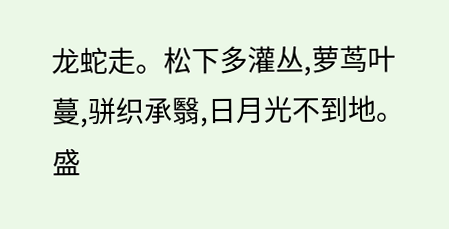龙蛇走。松下多灌丛,萝茑叶蔓,骈织承翳,日月光不到地。盛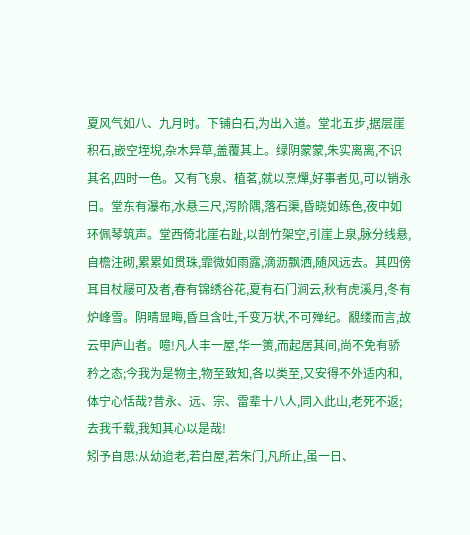夏风气如八、九月时。下铺白石,为出入道。堂北五步,据层崖积石,嵌空垤堄,杂木异草,盖覆其上。绿阴蒙蒙,朱实离离,不识其名,四时一色。又有飞泉、植茗,就以烹燀,好事者见,可以销永日。堂东有瀑布,水悬三尺,泻阶隅,落石渠,昏晓如练色,夜中如环佩琴筑声。堂西倚北崖右趾,以剖竹架空,引崖上泉,脉分线悬,自檐注砌,累累如贯珠,霏微如雨露,滴沥飘洒,随风远去。其四傍耳目杖屦可及者,春有锦绣谷花,夏有石门涧云,秋有虎溪月,冬有炉峰雪。阴晴显晦,昏旦含吐,千变万状,不可殚纪。覶缕而言,故云甲庐山者。噫!凡人丰一屋,华一箦,而起居其间,尚不免有骄矜之态;今我为是物主,物至致知,各以类至,又安得不外适内和,体宁心恬哉?昔永、远、宗、雷辈十八人,同入此山,老死不返;去我千载,我知其心以是哉!
矧予自思:从幼迨老,若白屋,若朱门,凡所止,虽一日、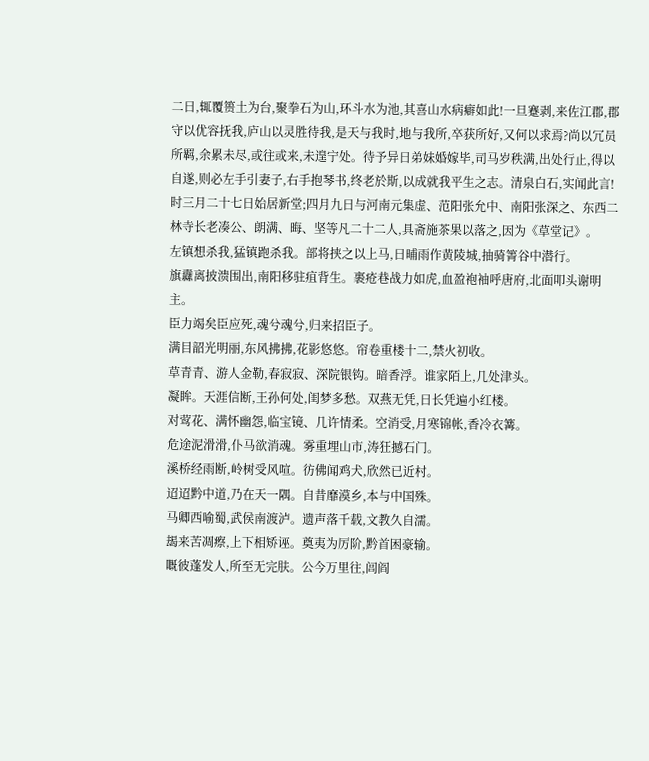二日,辄覆篑土为台,聚拳石为山,环斗水为池,其喜山水病癖如此!一旦蹇剥,来佐江郡,郡守以优容抚我,庐山以灵胜待我,是天与我时,地与我所,卒获所好,又何以求焉?尚以冗员所羁,余累未尽,或往或来,未遑宁处。待予异日弟妹婚嫁毕,司马岁秩满,出处行止,得以自遂,则必左手引妻子,右手抱琴书,终老於斯,以成就我平生之志。清泉白石,实闻此言!
时三月二十七日始居新堂;四月九日与河南元集虚、范阳张允中、南阳张深之、东西二林寺长老凑公、朗满、晦、坚等凡二十二人,具斋施茶果以落之,因为《草堂记》。
左镇想杀我,猛镇跑杀我。部将挟之以上马,日晡雨作黄陵城,抽骑箐谷中潜行。
旗纛离披溃围出,南阳移驻疽背生。裹疮巷战力如虎,血盈袍袖呼唐府,北面叩头谢明主。
臣力竭矣臣应死,魂兮魂兮,归来招臣子。
满目韶光明丽,东风拂拂,花影悠悠。帘卷重楼十二,禁火初收。
草青青、游人金勒,春寂寂、深院银钩。暗香浮。谁家陌上,几处津头。
凝眸。天涯信断,王孙何处,闺梦多愁。双燕无凭,日长凭遍小红楼。
对莺花、满怀幽怨,临宝镜、几许情柔。空消受,月寒锦帐,香冷衣篝。
危途泥滑滑,仆马欲消魂。雾重埋山市,涛狂撼石门。
溪桥经雨断,岭树受风喧。彷佛闻鸡犬,欣然已近村。
迢迢黔中道,乃在天一隅。自昔靡漠乡,本与中国殊。
马卿西喻蜀,武侯南渡泸。遗声落千载,文教久自濡。
朅来苦凋瘵,上下相矫诬。奠夷为厉阶,黔首困豪输。
嘅彼蓬发人,所至无完肤。公今万里往,闾阎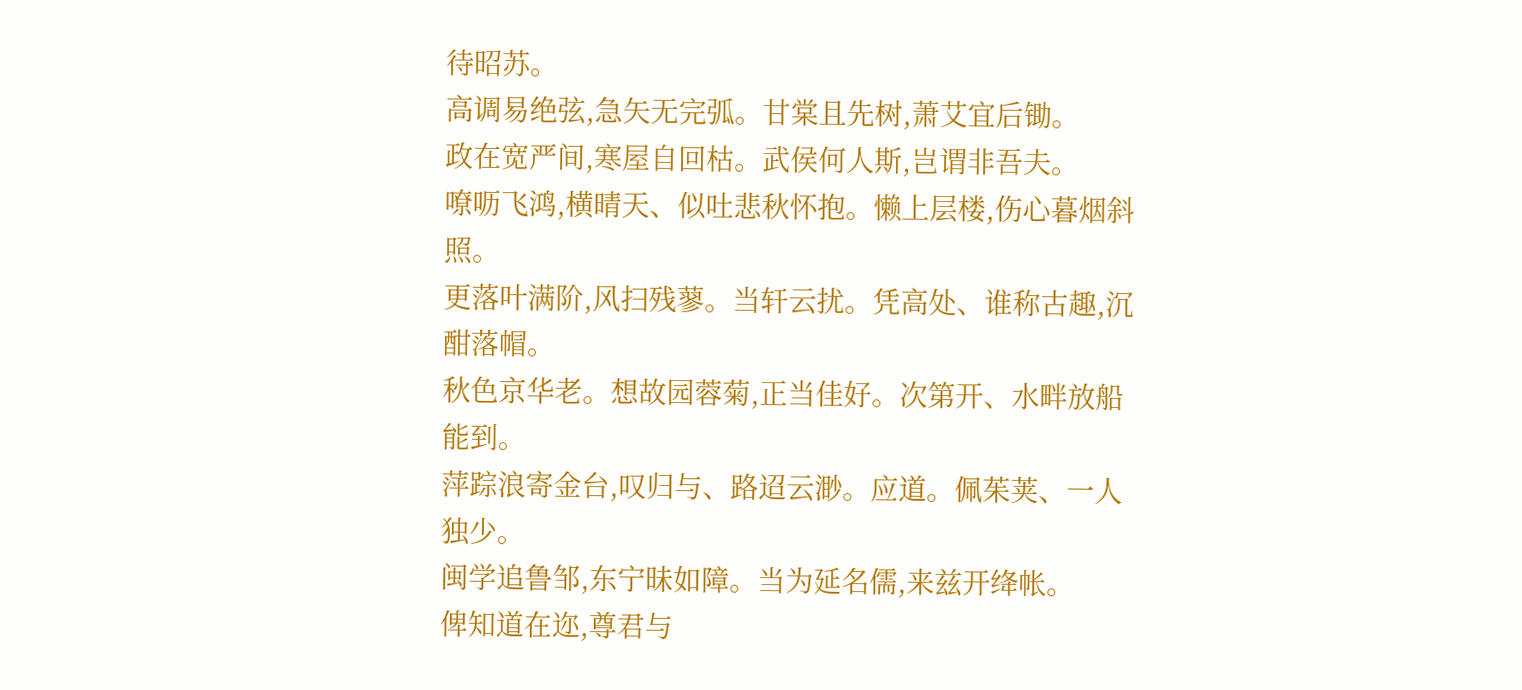待昭苏。
高调易绝弦,急矢无完弧。甘棠且先树,萧艾宜后锄。
政在宽严间,寒屋自回枯。武侯何人斯,岂谓非吾夫。
嘹呖飞鸿,横晴天、似吐悲秋怀抱。懒上层楼,伤心暮烟斜照。
更落叶满阶,风扫残蓼。当轩云扰。凭高处、谁称古趣,沉酣落帽。
秋色京华老。想故园蓉菊,正当佳好。次第开、水畔放船能到。
萍踪浪寄金台,叹归与、路迢云渺。应道。佩茱荚、一人独少。
闽学追鲁邹,东宁昧如障。当为延名儒,来兹开绛帐。
俾知道在迩,尊君与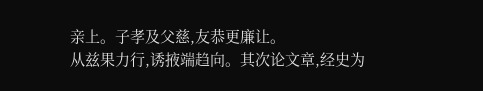亲上。子孝及父慈,友恭更廉让。
从兹果力行,诱掖端趋向。其次论文章,经史为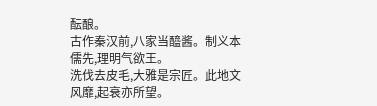酝酿。
古作秦汉前,八家当醯酱。制义本儒先,理明气欲王。
洗伐去皮毛,大雅是宗匠。此地文风靡,起衰亦所望。